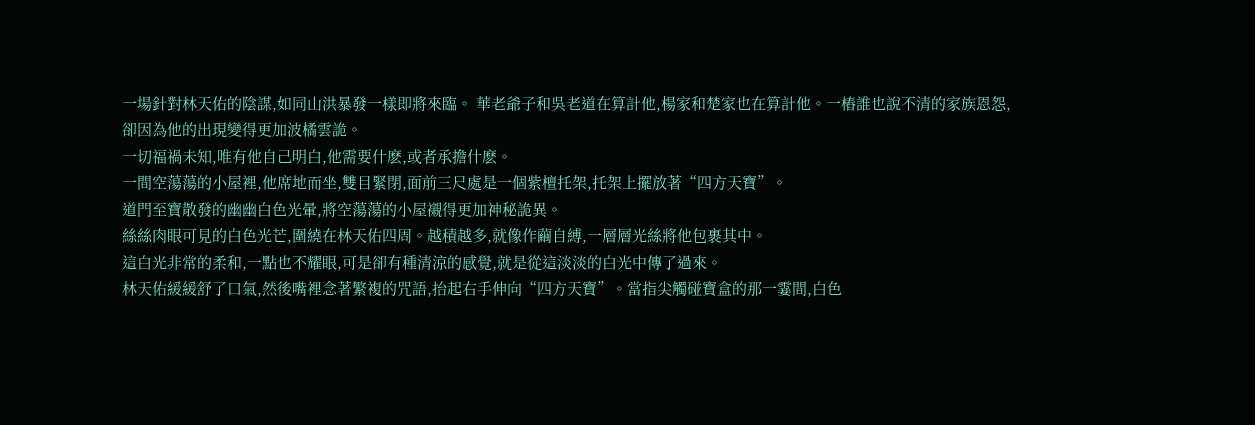一場針對林天佑的陰謀,如同山洪暴發一樣即將來臨。 華老爺子和吳老道在算計他,楊家和楚家也在算計他。一樁誰也說不清的家族恩怨,卻因為他的出現變得更加波橘雲詭。
一切福禍未知,唯有他自己明白,他需要什麽,或者承擔什麽。
一間空蕩蕩的小屋裡,他席地而坐,雙目緊閉,面前三尺處是一個紫檀托架,托架上擺放著“四方天寶”。
道門至寶散發的幽幽白色光暈,將空蕩蕩的小屋襯得更加神秘詭異。
絲絲肉眼可見的白色光芒,圍繞在林天佑四周。越積越多,就像作繭自縛,一層層光絲將他包裹其中。
這白光非常的柔和,一點也不耀眼,可是卻有種清涼的感覺,就是從這淡淡的白光中傳了過來。
林天佑緩緩舒了口氣,然後嘴裡念著繁複的咒語,抬起右手伸向“四方天寶”。當指尖觸碰寶盒的那一霎間,白色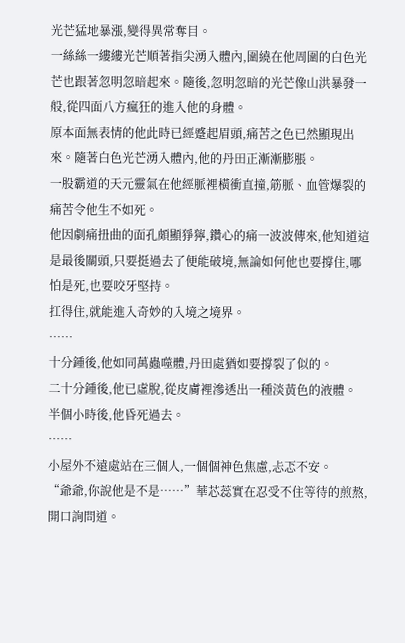光芒猛地暴漲,變得異常奪目。
一絲絲一縷縷光芒順著指尖湧入體內,圍繞在他周圍的白色光芒也跟著忽明忽暗起來。隨後,忽明忽暗的光芒像山洪暴發一般,從四面八方瘋狂的進入他的身體。
原本面無表情的他此時已經蹙起眉頭,痛苦之色已然顯現出來。隨著白色光芒湧入體內,他的丹田正漸漸膨脹。
一股霸道的天元靈氣在他經脈裡橫衝直撞,筋脈、血管爆裂的痛苦令他生不如死。
他因劇痛扭曲的面孔頗顯猙獰,鑽心的痛一波波傳來,他知道這是最後關頭,只要挺過去了便能破境,無論如何他也要撐住,哪怕是死,也要咬牙堅持。
扛得住,就能進入奇妙的入境之境界。
……
十分鍾後,他如同萬蟲噬體,丹田處猶如要撐裂了似的。
二十分鍾後,他已虛脫,從皮膚裡滲透出一種淡黃色的液體。
半個小時後,他昏死過去。
……
小屋外不遠處站在三個人,一個個神色焦慮,忐忑不安。
“爺爺,你說他是不是……”華芯蕊實在忍受不住等待的煎熬,開口詢問道。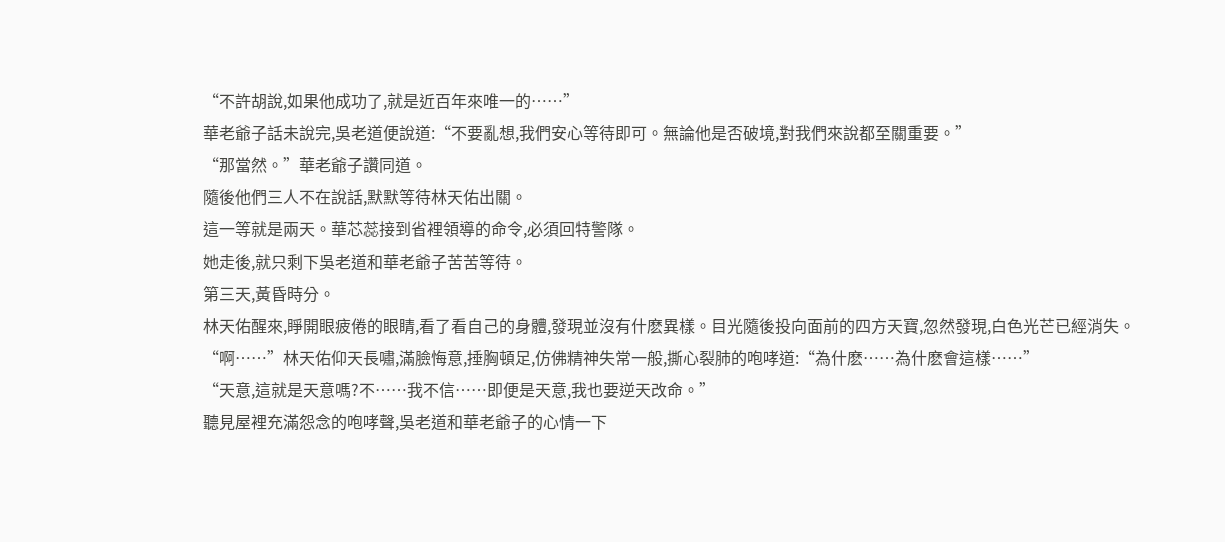“不許胡說,如果他成功了,就是近百年來唯一的……”
華老爺子話未說完,吳老道便說道:“不要亂想,我們安心等待即可。無論他是否破境,對我們來說都至關重要。”
“那當然。”華老爺子讚同道。
隨後他們三人不在說話,默默等待林天佑出關。
這一等就是兩天。華芯蕊接到省裡領導的命令,必須回特警隊。
她走後,就只剩下吳老道和華老爺子苦苦等待。
第三天,黃昏時分。
林天佑醒來,睜開眼疲倦的眼睛,看了看自己的身體,發現並沒有什麽異樣。目光隨後投向面前的四方天寶,忽然發現,白色光芒已經消失。
“啊……”林天佑仰天長嘯,滿臉悔意,捶胸頓足,仿佛精神失常一般,撕心裂肺的咆哮道:“為什麽……為什麽會這樣……”
“天意,這就是天意嗎?不……我不信……即便是天意,我也要逆天改命。”
聽見屋裡充滿怨念的咆哮聲,吳老道和華老爺子的心情一下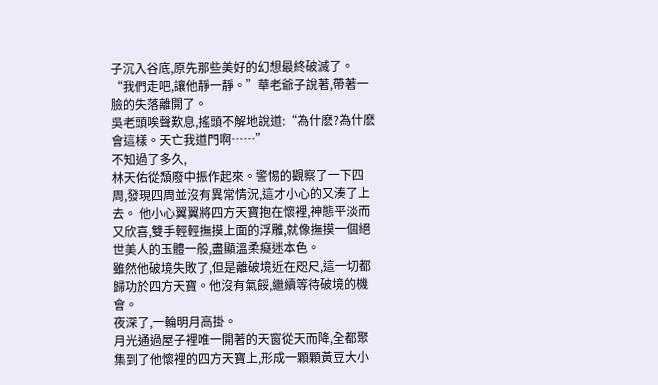子沉入谷底,原先那些美好的幻想最終破滅了。
“我們走吧,讓他靜一靜。”華老爺子說著,帶著一臉的失落離開了。
吳老頭唉聲歎息,搖頭不解地說道:“為什麽?為什麽會這樣。天亡我道門啊……”
不知過了多久,
林天佑從頹廢中振作起來。警惕的觀察了一下四周,發現四周並沒有異常情況,這才小心的又湊了上去。 他小心翼翼將四方天寶抱在懷裡,神態平淡而又欣喜,雙手輕輕撫摸上面的浮雕,就像撫摸一個絕世美人的玉體一般,盡顯溫柔癡迷本色。
雖然他破境失敗了,但是離破境近在咫尺,這一切都歸功於四方天寶。他沒有氣餒,繼續等待破境的機會。
夜深了,一輪明月高掛。
月光通過屋子裡唯一開著的天窗從天而降,全都聚集到了他懷裡的四方天寶上,形成一顆顆黃豆大小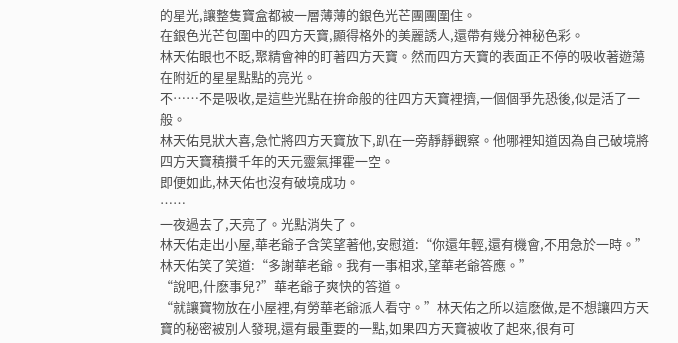的星光,讓整隻寶盒都被一層薄薄的銀色光芒團團圍住。
在銀色光芒包圍中的四方天寶,顯得格外的美麗誘人,還帶有幾分神秘色彩。
林天佑眼也不眨,聚精會神的盯著四方天寶。然而四方天寶的表面正不停的吸收著遊蕩在附近的星星點點的亮光。
不……不是吸收,是這些光點在拚命般的往四方天寶裡擠,一個個爭先恐後,似是活了一般。
林天佑見狀大喜,急忙將四方天寶放下,趴在一旁靜靜觀察。他哪裡知道因為自己破境將四方天寶積攢千年的天元靈氣揮霍一空。
即便如此,林天佑也沒有破境成功。
……
一夜過去了,天亮了。光點消失了。
林天佑走出小屋,華老爺子含笑望著他,安慰道:“你還年輕,還有機會,不用急於一時。”
林天佑笑了笑道:“多謝華老爺。我有一事相求,望華老爺答應。”
“說吧,什麽事兒?”華老爺子爽快的答道。
“就讓寶物放在小屋裡,有勞華老爺派人看守。”林天佑之所以這麽做,是不想讓四方天寶的秘密被別人發現,還有最重要的一點,如果四方天寶被收了起來,很有可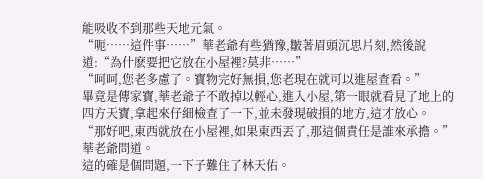能吸收不到那些天地元氣。
“呃……這件事……”華老爺有些猶豫,皺著眉頭沉思片刻,然後說道:“為什麽要把它放在小屋裡?莫非……”
“呵呵,您老多慮了。寶物完好無損,您老現在就可以進屋查看。”
畢竟是傳家寶,華老爺子不敢掉以輕心,進入小屋,第一眼就看見了地上的四方天寶,拿起來仔細檢查了一下,並未發現破損的地方,這才放心。
“那好吧,東西就放在小屋裡,如果東西丟了,那這個責任是誰來承擔。”華老爺問道。
這的確是個問題,一下子難住了林天佑。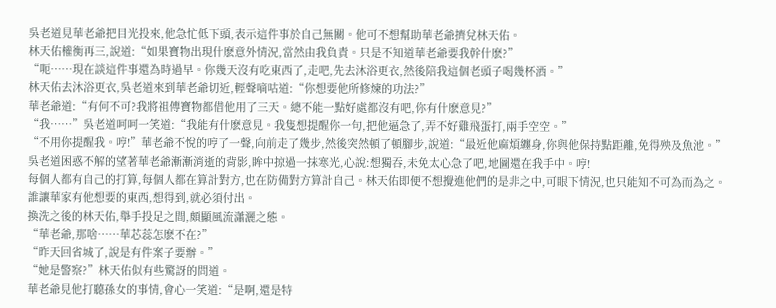吳老道見華老爺把目光投來,他急忙低下頭,表示這件事於自己無關。他可不想幫助華老爺擠兌林天佑。
林天佑權衡再三,說道:“如果寶物出現什麽意外情況,當然由我負責。只是不知道華老爺要我幹什麽?”
“呃……現在談這件事還為時過早。你幾天沒有吃東西了,走吧,先去沐浴更衣,然後陪我這個老頭子喝幾杯酒。”
林天佑去沐浴更衣,吳老道來到華老爺切近,輕聲嘀咕道:“你想要他所修煉的功法?”
華老爺道:“有何不可?我將祖傳寶物都借他用了三天。總不能一點好處都沒有吧,你有什麽意見?”
“我……”吳老道呵呵一笑道:“我能有什麽意見。我隻想提醒你一句,把他逼急了,弄不好雞飛蛋打,兩手空空。”
“不用你提醒我。哼!”華老爺不悅的哼了一聲,向前走了幾步,然後突然頓了頓腳步,說道:“最近他麻煩纏身,你與他保持點距離,免得殃及魚池。”
吳老道困惑不解的望著華老爺漸漸消逝的背影,眸中掠過一抹寒光,心說:想獨吞,未免太心急了吧,地圖還在我手中。哼!
每個人都有自己的打算,每個人都在算計對方,也在防備對方算計自己。林天佑即便不想攪進他們的是非之中,可眼下情況,也只能知不可為而為之。
誰讓華家有他想要的東西,想得到,就必須付出。
換洗之後的林天佑,舉手投足之間,頗顯風流瀟灑之態。
“華老爺,那啥……華芯蕊怎麽不在?”
“昨天回省城了,說是有件案子要辦。”
“她是警察?”林天佑似有些驚訝的問道。
華老爺見他打聽孫女的事情,會心一笑道:“是啊,還是特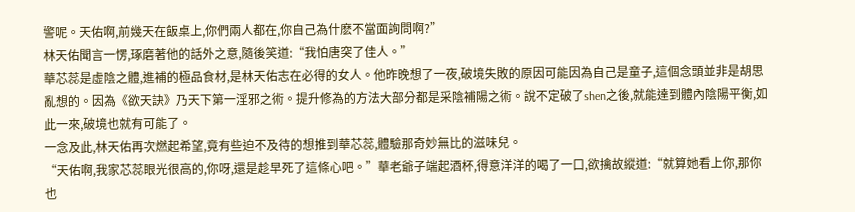警呢。天佑啊,前幾天在飯桌上,你們兩人都在,你自己為什麽不當面詢問啊?”
林天佑聞言一愣,琢磨著他的話外之意,隨後笑道:“我怕唐突了佳人。”
華芯蕊是虛陰之體,進補的極品食材,是林天佑志在必得的女人。他昨晚想了一夜,破境失敗的原因可能因為自己是童子,這個念頭並非是胡思亂想的。因為《欲天訣》乃天下第一淫邪之術。提升修為的方法大部分都是采陰補陽之術。說不定破了shen之後,就能達到體內陰陽平衡,如此一來,破境也就有可能了。
一念及此,林天佑再次燃起希望,竟有些迫不及待的想推到華芯蕊,體驗那奇妙無比的滋味兒。
“天佑啊,我家芯蕊眼光很高的,你呀,還是趁早死了這條心吧。”華老爺子端起酒杯,得意洋洋的喝了一口,欲擒故縱道:“就算她看上你,那你也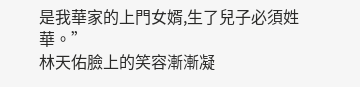是我華家的上門女婿,生了兒子必須姓華。”
林天佑臉上的笑容漸漸凝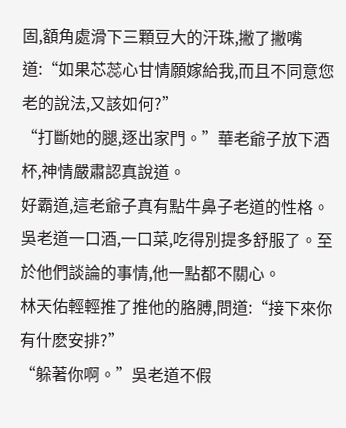固,額角處滑下三顆豆大的汗珠,撇了撇嘴道:“如果芯蕊心甘情願嫁給我,而且不同意您老的說法,又該如何?”
“打斷她的腿,逐出家門。”華老爺子放下酒杯,神情嚴肅認真說道。
好霸道,這老爺子真有點牛鼻子老道的性格。
吳老道一口酒,一口菜,吃得別提多舒服了。至於他們談論的事情,他一點都不關心。
林天佑輕輕推了推他的胳膊,問道:“接下來你有什麽安排?”
“躲著你啊。”吳老道不假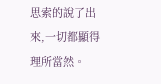思索的說了出來,一切都顯得理所當然。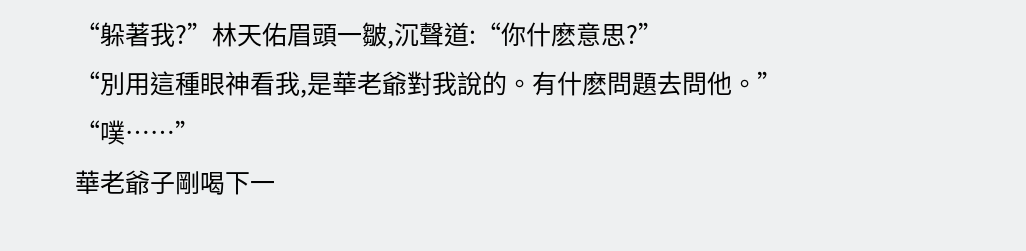“躲著我?”林天佑眉頭一皺,沉聲道:“你什麽意思?”
“別用這種眼神看我,是華老爺對我說的。有什麽問題去問他。”
“噗……”
華老爺子剛喝下一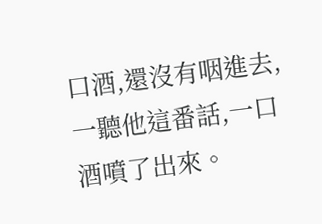口酒,還沒有咽進去,一聽他這番話,一口酒噴了出來。